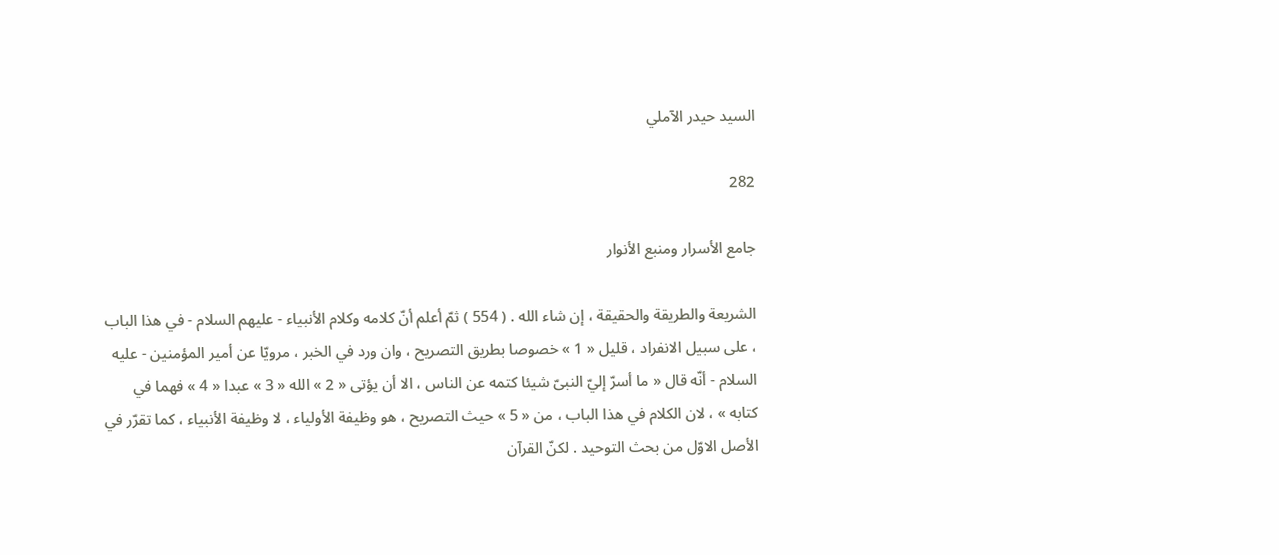السيد حيدر الآملي

282

جامع الأسرار ومنبع الأنوار

الشريعة والطريقة والحقيقة ، إن شاء الله . ( 554 ) ثمّ أعلم أنّ كلامه وكلام الأنبياء - عليهم السلام - في هذا الباب ، على سبيل الانفراد ، قليل « 1 » خصوصا بطريق التصريح ، وان ورد في الخبر ، مرويّا عن أمير المؤمنين - عليه السلام - أنّه قال « ما أسرّ إليّ النبىّ شيئا كتمه عن الناس ، الا أن يؤتى « 2 » الله « 3 » عبدا « 4 » فهما في كتابه » ، لان الكلام في هذا الباب ، من « 5 » حيث التصريح ، هو وظيفة الأولياء ، لا وظيفة الأنبياء ، كما تقرّر في الأصل الاوّل من بحث التوحيد . لكنّ القرآن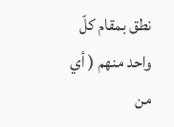نطق بمقام كلّ واحد منهم ( أي من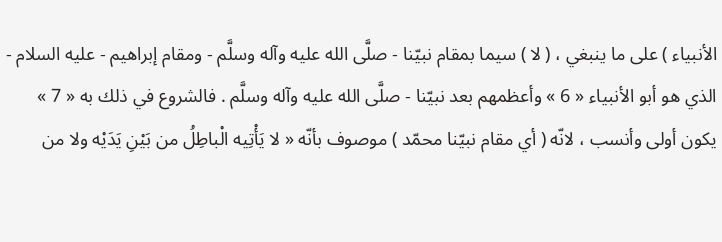الأنبياء ) على ما ينبغي ، ( لا ) سيما بمقام نبيّنا - صلَّى الله عليه وآله وسلَّم - ومقام إبراهيم - عليه السلام - الذي هو أبو الأنبياء « 6 » وأعظمهم بعد نبيّنا - صلَّى الله عليه وآله وسلَّم . فالشروع في ذلك به « 7 » يكون أولى وأنسب ، لانّه ( أي مقام نبيّنا محمّد ) موصوف بأنّه « لا يَأْتِيه الْباطِلُ من بَيْنِ يَدَيْه ولا من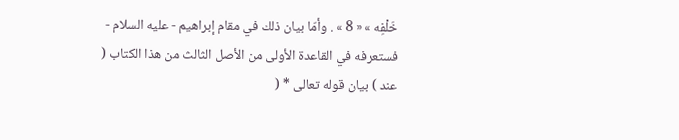خَلْفِه » « 8 » . وأمّا بيان ذلك في مقام إبراهيم - عليه السلام - فستعرفه في القاعدة الأولى من الأصل الثالث من هذا الكتاب ( عند ) بيان قوله تعالى * (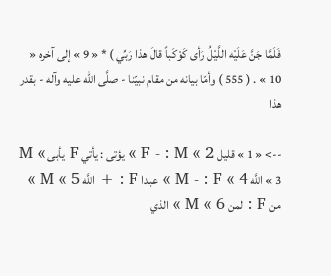فَلَمَّا جَنَّ عَلَيْه اللَّيْلُ رَأى كَوْكَباً قالَ هذا رَبِّي ) * « 9 » إلى آخره « 10 » . ( 555 ) وأمّا بيانه من مقام نبيّنا - صلَّى الله عليه وآله - بقدر هذا

--> « 1 » قليل F - : M « 2 » يؤتى : يأتي F يأبى M « 3 » اللَّه M - : F « 4 » عبدا F : + اللَّه M « 5 » من F : لمن M « 6 » الذي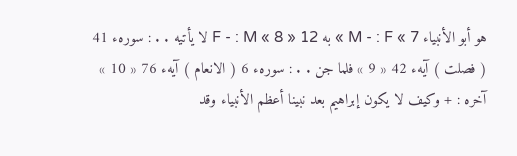هو أبو الأنبياء M - : F « 7 » به F - : M « 8 » 12 لا يأتيه . . : سورهء 41 ( فصلت ) آيهء 42 « 9 » فلما جن . . : سورهء 6 ( الانعام ) آيهء 76 « 10 » آخره : + وكيف لا يكون إبراهيم بعد نبينا أعظم الأنبياء وقد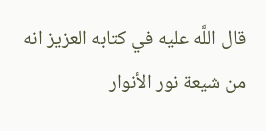قال اللَّه عليه في كتابه العزيز انه من شيعة نور الأنوار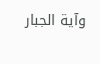وآية الجبار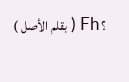؟ Fh ( بقلم الأصل )